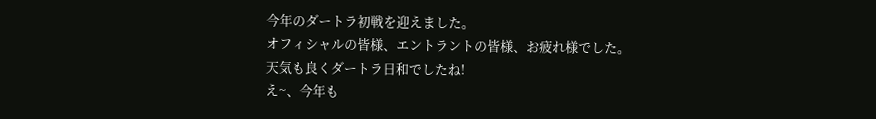今年のダートラ初戦を迎えました。
オフィシャルの皆様、エントラントの皆様、お疲れ様でした。
天気も良くダートラ日和でしたね!
え~、今年も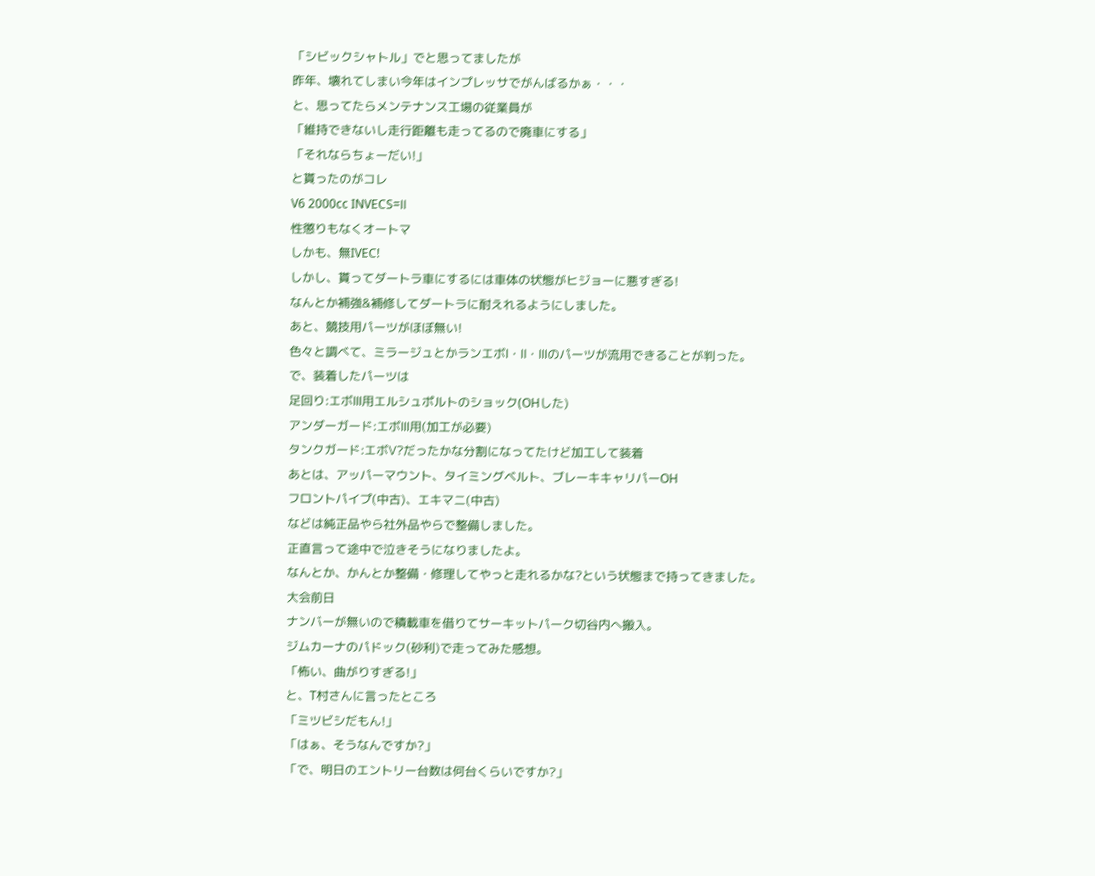「シビックシャトル」でと思ってましたが
昨年、壊れてしまい今年はインプレッサでがんばるかぁ・・・
と、思ってたらメンテナンス工場の従業員が
「維持できないし走行距離も走ってるので廃車にする」
「それならちょーだい!」
と貰ったのがコレ
V6 2000cc INVECS=Ⅱ
性懲りもなくオートマ
しかも、無IVEC!
しかし、貰ってダートラ車にするには車体の状態がヒジョーに悪すぎる!
なんとか補強&補修してダートラに耐えれるようにしました。
あと、競技用パーツがほぼ無い!
色々と調べて、ミラージュとかランエボⅠ・Ⅱ・Ⅲのパーツが流用できることが判った。
で、装着したパーツは
足回り:エボⅢ用エルシュポルトのショック(OHした)
アンダーガード:エボⅢ用(加工が必要)
タンクガード:エボⅤ?だったかな分割になってたけど加工して装着
あとは、アッパーマウント、タイミングベルト、ブレーキキャリパーOH
フロントパイプ(中古)、エキマニ(中古)
などは純正品やら社外品やらで整備しました。
正直言って途中で泣きそうになりましたよ。
なんとか、かんとか整備・修理してやっと走れるかな?という状態まで持ってきました。
大会前日
ナンバーが無いので積載車を借りてサーキットパーク切谷内へ搬入。
ジムカーナのパドック(砂利)で走ってみた感想。
「怖い、曲がりすぎる!」
と、T村さんに言ったところ
「ミツビシだもん!」
「はぁ、そうなんですか?」
「で、明日のエントリー台数は何台くらいですか?」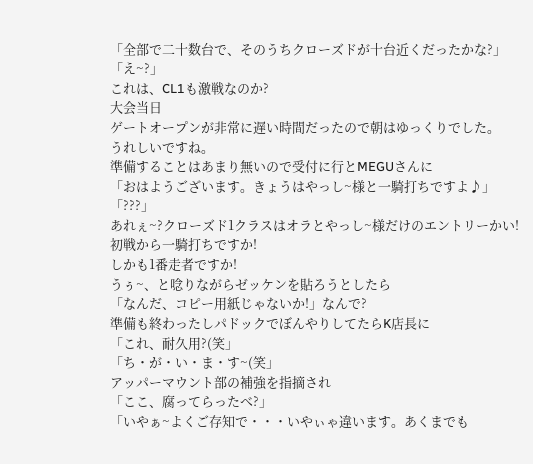「全部で二十数台で、そのうちクローズドが十台近くだったかな?」
「え~?」
これは、CL1も激戦なのか?
大会当日
ゲートオープンが非常に遅い時間だったので朝はゆっくりでした。
うれしいですね。
準備することはあまり無いので受付に行とMEGUさんに
「おはようございます。きょうはやっし~様と一騎打ちですよ♪」
「???」
あれぇ~?クローズド1クラスはオラとやっし~様だけのエントリーかい!
初戦から一騎打ちですか!
しかも1番走者ですか!
うぅ~、と唸りながらゼッケンを貼ろうとしたら
「なんだ、コピー用紙じゃないか!」なんで?
準備も終わったしパドックでぼんやりしてたらK店長に
「これ、耐久用?(笑」
「ち・が・い・ま・す~(笑」
アッパーマウント部の補強を指摘され
「ここ、腐ってらったべ?」
「いやぁ~よくご存知で・・・いやぃゃ違います。あくまでも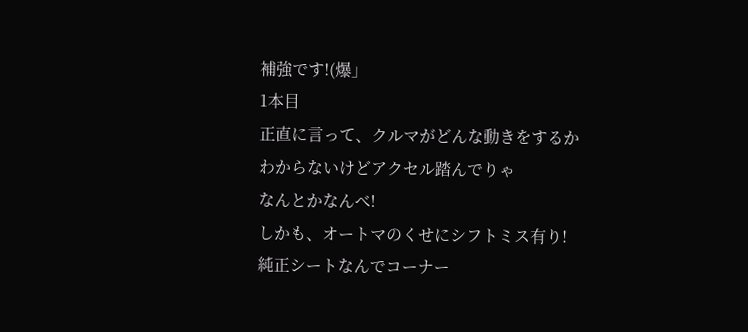補強です!(爆」
1本目
正直に言って、クルマがどんな動きをするかわからないけどアクセル踏んでりゃ
なんとかなんべ!
しかも、オートマのくせにシフトミス有り!
純正シートなんでコーナー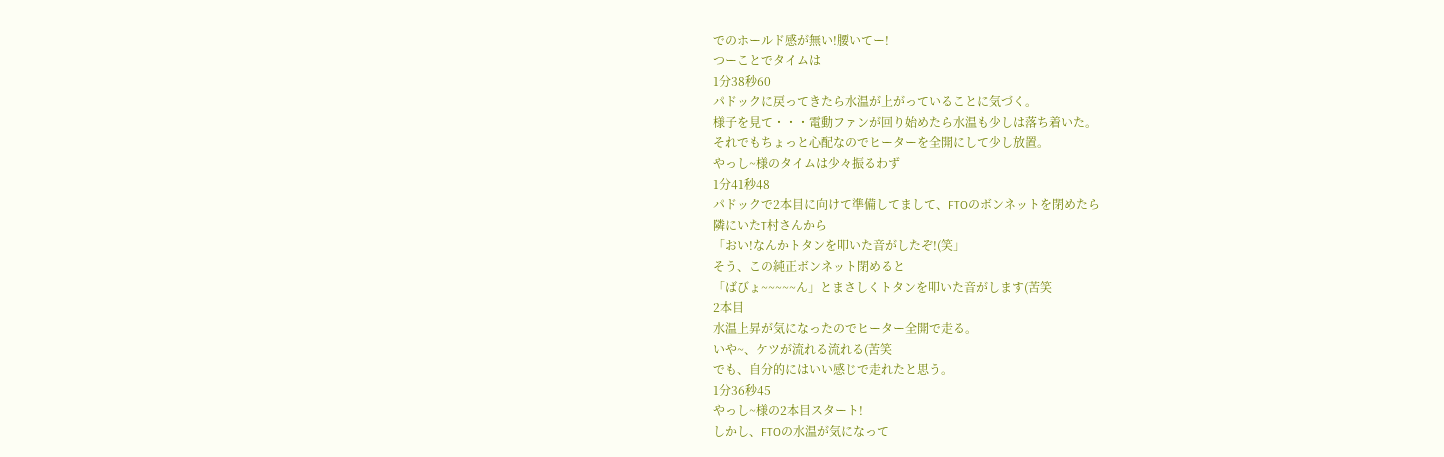でのホールド感が無い!腰いてー!
つーことでタイムは
1分38秒60
パドックに戻ってきたら水温が上がっていることに気づく。
様子を見て・・・電動ファンが回り始めたら水温も少しは落ち着いた。
それでもちょっと心配なのでヒーターを全開にして少し放置。
やっし~様のタイムは少々振るわず
1分41秒48
パドックで2本目に向けて準備してまして、FTOのボンネットを閉めたら
隣にいたT村さんから
「おい!なんかトタンを叩いた音がしたぞ!(笑」
そう、この純正ボンネット閉めると
「ばびょ~~~~~ん」とまさしくトタンを叩いた音がします(苦笑
2本目
水温上昇が気になったのでヒーター全開で走る。
いや~、ケツが流れる流れる(苦笑
でも、自分的にはいい感じで走れたと思う。
1分36秒45
やっし~様の2本目スタート!
しかし、FTOの水温が気になって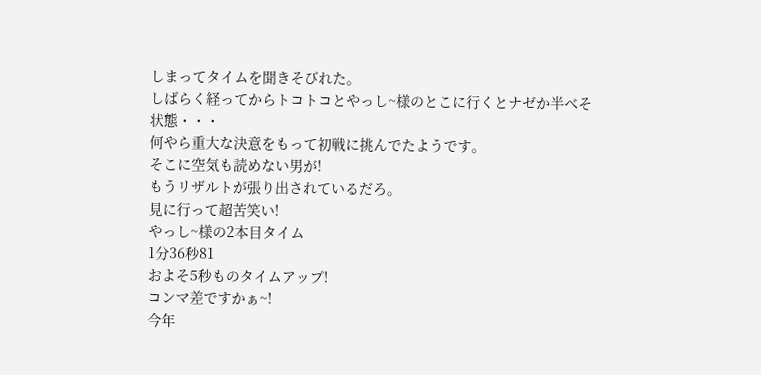しまってタイムを聞きそびれた。
しばらく経ってからトコトコとやっし~様のとこに行くとナゼか半べそ状態・・・
何やら重大な決意をもって初戦に挑んでたようです。
そこに空気も読めない男が!
もうリザルトが張り出されているだろ。
見に行って超苦笑い!
やっし~様の2本目タイム
1分36秒81
およそ5秒ものタイムアップ!
コンマ差ですかぁ~!
今年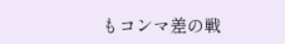もコンマ差の戦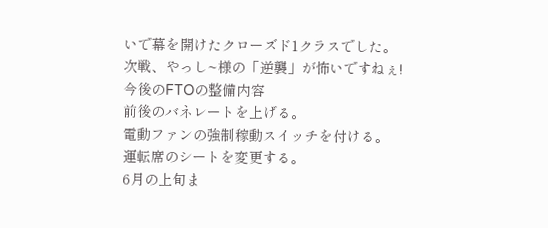いで幕を開けたクローズド1クラスでした。
次戦、やっし~様の「逆襲」が怖いですねぇ!
今後のFTOの整備内容
前後のバネレートを上げる。
電動ファンの強制稼動スイッチを付ける。
運転席のシートを変更する。
6月の上旬ま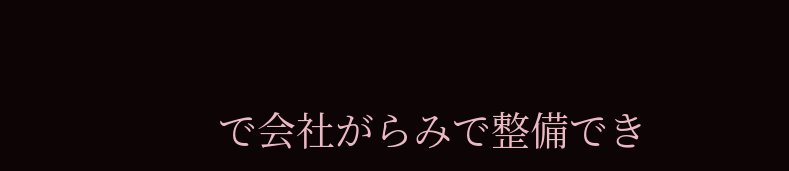で会社がらみで整備でき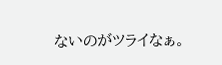ないのがツライなぁ。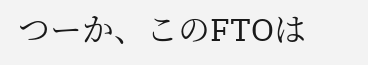つーか、このFTOは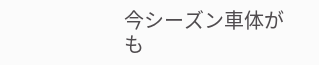今シーズン車体がも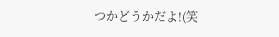つかどうかだよ!(笑